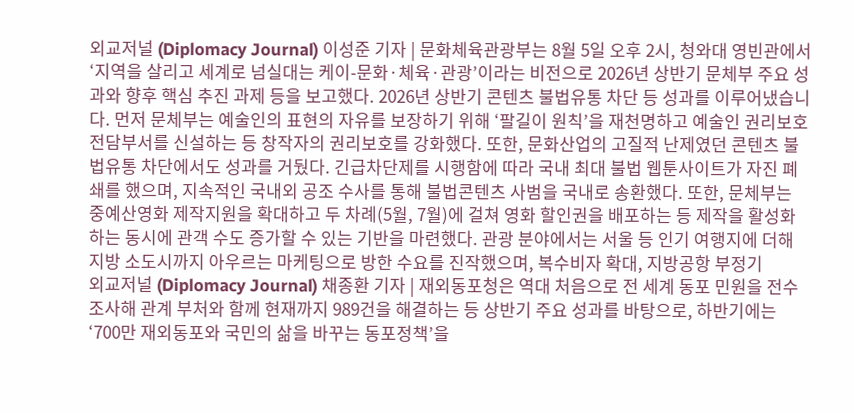외교저널 (Diplomacy Journal) 이성준 기자 | 문화체육관광부는 8월 5일 오후 2시, 청와대 영빈관에서 ‘지역을 살리고 세계로 넘실대는 케이-문화·체육·관광’이라는 비전으로 2026년 상반기 문체부 주요 성과와 향후 핵심 추진 과제 등을 보고했다. 2026년 상반기 콘텐츠 불법유통 차단 등 성과를 이루어냈습니다. 먼저 문체부는 예술인의 표현의 자유를 보장하기 위해 ‘팔길이 원칙’을 재천명하고 예술인 권리보호 전담부서를 신설하는 등 창작자의 권리보호를 강화했다. 또한, 문화산업의 고질적 난제였던 콘텐츠 불법유통 차단에서도 성과를 거뒀다. 긴급차단제를 시행함에 따라 국내 최대 불법 웹툰사이트가 자진 폐쇄를 했으며, 지속적인 국내외 공조 수사를 통해 불법콘텐츠 사범을 국내로 송환했다. 또한, 문체부는 중예산영화 제작지원을 확대하고 두 차례(5월, 7월)에 걸쳐 영화 할인권을 배포하는 등 제작을 활성화하는 동시에 관객 수도 증가할 수 있는 기반을 마련했다. 관광 분야에서는 서울 등 인기 여행지에 더해 지방 소도시까지 아우르는 마케팅으로 방한 수요를 진작했으며, 복수비자 확대, 지방공항 부정기
외교저널 (Diplomacy Journal) 채종환 기자 | 재외동포청은 역대 처음으로 전 세계 동포 민원을 전수조사해 관계 부처와 함께 현재까지 989건을 해결하는 등 상반기 주요 성과를 바탕으로, 하반기에는 ‘700만 재외동포와 국민의 삶을 바꾸는 동포정책’을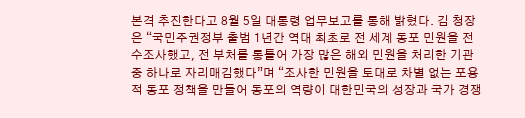본격 추진한다고 8월 5일 대통령 업무보고를 통해 밝혔다. 김 청장은 “국민주권정부 출범 1년간 역대 최초로 전 세계 동포 민원을 전수조사했고, 전 부처를 통틀어 가장 많은 해외 민원을 처리한 기관 중 하나로 자리매김했다”며 “조사한 민원을 토대로 차별 없는 포용적 동포 정책을 만들어 동포의 역량이 대한민국의 성장과 국가 경쟁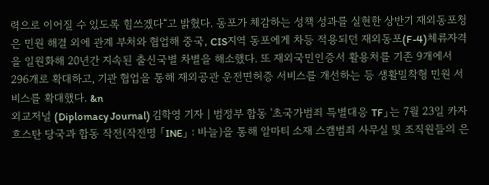력으로 이어질 수 있도록 힘쓰겠다“고 밝혔다. 동포가 체감하는 성책 성과를 실현한 상반기 재외동포청은 민원 해결 외에 관계 부처와 협업해 중국, CIS지역 동포에게 차등 적용되던 재외동포(F-4)체류자격을 일원화해 20년간 지속된 출신국별 차별을 해소했다. 또 재외국민인증서 활용처를 기존 9개에서 296개로 확대하고, 기관 협업을 통해 재외공관 운전면허증 서비스를 개선하는 등 생활밀착형 민원 서비스를 확대했다. &n
외교저널 (Diplomacy Journal) 김학영 기자 | 범정부 합동 '초국가범죄 특별대응 TF」는 7월 23일 카자흐스탄 당국과 합동 작전(작전명 「INE」 : 바늘)을 통해 알마티 소재 스캠범죄 사무실 및 조직원들의 은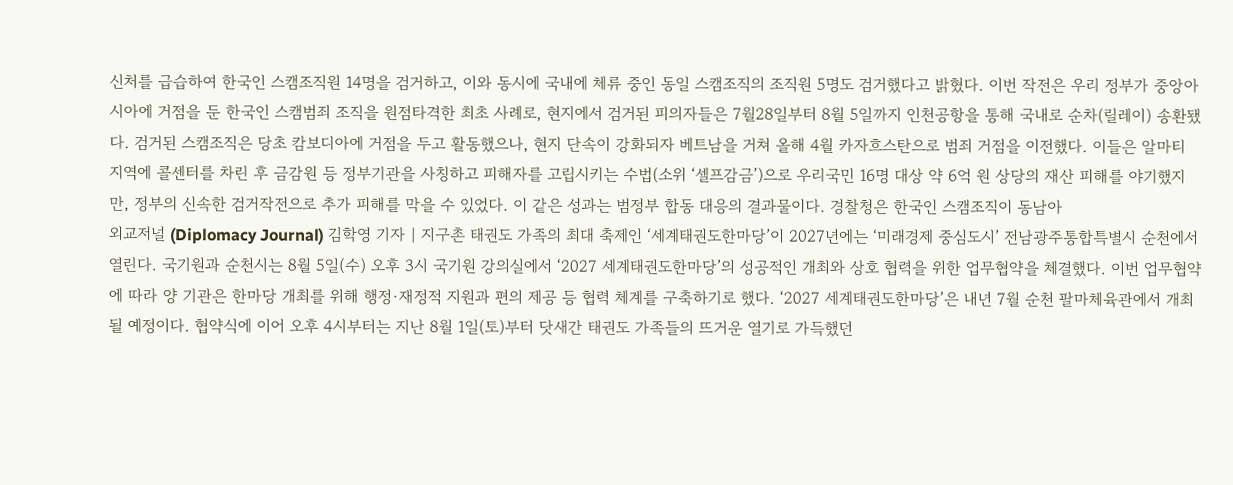신처를 급습하여 한국인 스캠조직원 14명을 검거하고, 이와 동시에 국내에 체류 중인 동일 스캠조직의 조직원 5명도 검거했다고 밝혔다. 이번 작전은 우리 정부가 중앙아시아에 거점을 둔 한국인 스캠범죄 조직을 원점타격한 최초 사례로, 현지에서 검거된 피의자들은 7월28일부터 8월 5일까지 인천공항을 통해 국내로 순차(릴레이) 송환됐다. 검거된 스캠조직은 당초 캄보디아에 거점을 두고 활동했으나, 현지 단속이 강화되자 베트남을 거쳐 올해 4월 카자흐스탄으로 범죄 거점을 이전했다. 이들은 알마티 지역에 콜센터를 차린 후 금감원 등 정부기관을 사칭하고 피해자를 고립시키는 수법(소위 ‘셀프감금’)으로 우리국민 16명 대상 약 6억 원 상당의 재산 피해를 야기했지만, 정부의 신속한 검거작전으로 추가 피해를 막을 수 있었다. 이 같은 성과는 범정부 합동 대응의 결과물이다. 경찰청은 한국인 스캠조직이 동남아
외교저널 (Diplomacy Journal) 김학영 기자 | 지구촌 태권도 가족의 최대 축제인 ‘세계태권도한마당’이 2027년에는 ‘미래경제 중심도시’ 전남광주통합특별시 순천에서 열린다. 국기원과 순천시는 8월 5일(수) 오후 3시 국기원 강의실에서 ‘2027 세계태권도한마당’의 성공적인 개최와 상호 협력을 위한 업무협약을 체결했다. 이번 업무협약에 따라 양 기관은 한마당 개최를 위해 행정·재정적 지원과 편의 제공 등 협력 체계를 구축하기로 했다. ‘2027 세계태권도한마당’은 내년 7월 순천 팔마체육관에서 개최될 예정이다. 협약식에 이어 오후 4시부터는 지난 8월 1일(토)부터 닷새간 태권도 가족들의 뜨거운 열기로 가득했던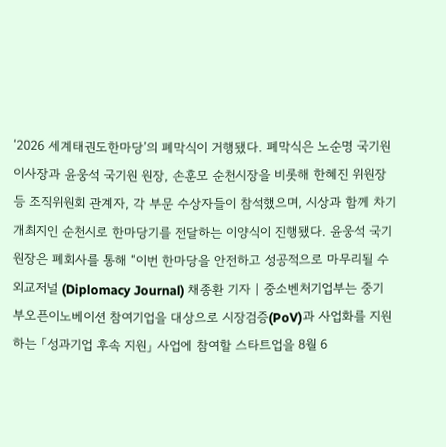‘2026 세계태권도한마당’의 폐막식이 거행됐다. 폐막식은 노순명 국기원 이사장과 윤웅석 국기원 원장, 손훈모 순천시장을 비롯해 한혜진 위원장 등 조직위원회 관계자, 각 부문 수상자들이 참석했으며, 시상과 함께 차기 개최지인 순천시로 한마당기를 전달하는 이양식이 진행됐다. 윤웅석 국기원장은 폐회사를 통해 “이번 한마당을 안전하고 성공적으로 마무리될 수
외교저널 (Diplomacy Journal) 채종환 기자 | 중소벤처기업부는 중기부오픈이노베이션 참여기업을 대상으로 시장검증(PoV)과 사업화를 지원하는 「성과기업 후속 지원」 사업에 참여할 스타트업을 8월 6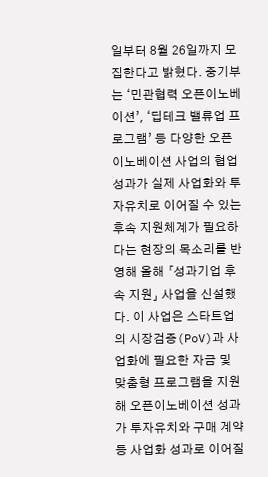일부터 8월 26일까지 모집한다고 밝혔다. 중기부는 ‘민관협력 오픈이노베이션’, ‘딥테크 밸류업 프로그램’ 등 다양한 오픈이노베이션 사업의 협업 성과가 실제 사업화와 투자유치로 이어질 수 있는 후속 지원체계가 필요하다는 현장의 목소리를 반영해 올해 「성과기업 후속 지원」 사업을 신설했다. 이 사업은 스타트업의 시장검증(PoV)과 사업화에 필요한 자금 및 맞춤형 프로그램을 지원해 오픈이노베이션 성과가 투자유치와 구매 계약 등 사업화 성과로 이어질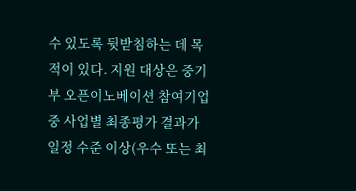수 있도록 뒷받침하는 데 목적이 있다. 지원 대상은 중기부 오픈이노베이션 참여기업 중 사업별 최종평가 결과가 일정 수준 이상(우수 또는 최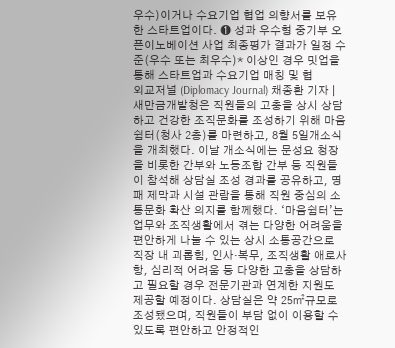우수)이거나 수요기업 협업 의향서를 보유한 스타트업이다. ➊ 성과 우수형 중기부 오픈이노베이션 사업 최종평가 결과가 일정 수준(우수 또는 최우수)* 이상인 경우 밋업을 통해 스타트업과 수요기업 매칭 및 협
외교저널 (Diplomacy Journal) 채종환 기자 | 새만금개발청은 직원들의 고충을 상시 상담하고 건강한 조직문화를 조성하기 위해 마음쉼터(청사 2층)를 마련하고, 8월 5일개소식을 개최했다. 이날 개소식에는 문성요 청장을 비롯한 간부와 노동조합 간부 등 직원들이 참석해 상담실 조성 경과를 공유하고, 명패 제막과 시설 관람을 통해 직원 중심의 소통문화 확산 의지를 함께했다. ‘마음쉼터’는 업무와 조직생활에서 겪는 다양한 어려움을 편안하게 나눌 수 있는 상시 소통공간으로 직장 내 괴롭힘, 인사·복무, 조직생활 애로사항, 심리적 어려움 등 다양한 고충을 상담하고 필요할 경우 전문기관과 연계한 지원도 제공할 예정이다. 상담실은 약 25㎡규모로 조성됐으며, 직원들이 부담 없이 이용할 수 있도록 편안하고 안정적인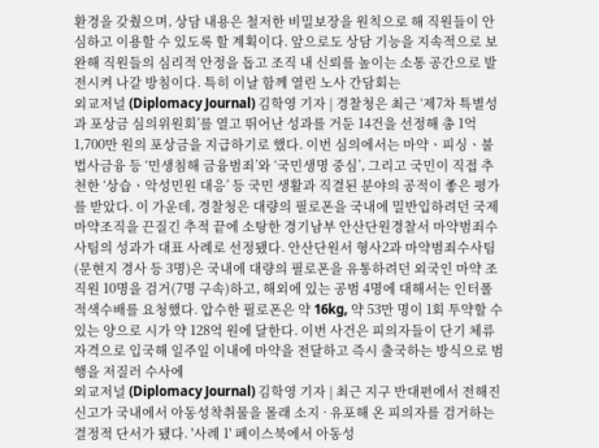환경을 갖췄으며, 상담 내용은 철저한 비밀보장을 원칙으로 해 직원들이 안심하고 이용할 수 있도록 할 계획이다. 앞으로도 상담 기능을 지속적으로 보완해 직원들의 심리적 안정을 돕고 조직 내 신뢰를 높이는 소통 공간으로 발전시켜 나갈 방침이다. 특히 이날 함께 열린 노사 간담회는
외교저널 (Diplomacy Journal) 김학영 기자 | 경찰청은 최근 ‘제7차 특별성과 포상금 심의위원회’를 열고 뛰어난 성과를 거둔 14건을 선정해 총 1억 1,700만 원의 포상금을 지급하기로 했다. 이번 심의에서는 마약ㆍ피싱ㆍ불법사금융 등 ‘민생침해 금융범죄’와 ‘국민생명 중심’, 그리고 국민이 직접 추천한 ‘상습ㆍ악성민원 대응’ 등 국민 생활과 직결된 분야의 공적이 좋은 평가를 받았다. 이 가운데, 경찰청은 대량의 필로폰을 국내에 밀반입하려던 국제 마약조직을 끈질긴 추적 끝에 소탕한 경기남부 안산단원경찰서 마약범죄수사팀의 성과가 대표 사례로 선정됐다. 안산단원서 형사2과 마약범죄수사팀(문현지 경사 등 3명)은 국내에 대량의 필로폰을 유통하려던 외국인 마약 조직원 10명을 검거(7명 구속)하고, 해외에 있는 공범 4명에 대해서는 인터폴 적색수배를 요청했다. 압수한 필로폰은 약 16kg, 약 53만 명이 1회 투약할 수 있는 양으로 시가 약 128억 원에 달한다. 이번 사건은 피의자들이 단기 체류 자격으로 입국해 일주일 이내에 마약을 전달하고 즉시 출국하는 방식으로 범행을 저질러 수사에
외교저널 (Diplomacy Journal) 김학영 기자 | 최근 지구 반대편에서 전해진 신고가 국내에서 아동성착취물을 몰래 소지 · 유포해 온 피의자를 검거하는 결정적 단서가 됐다. '사례 1' 페이스북에서 아동성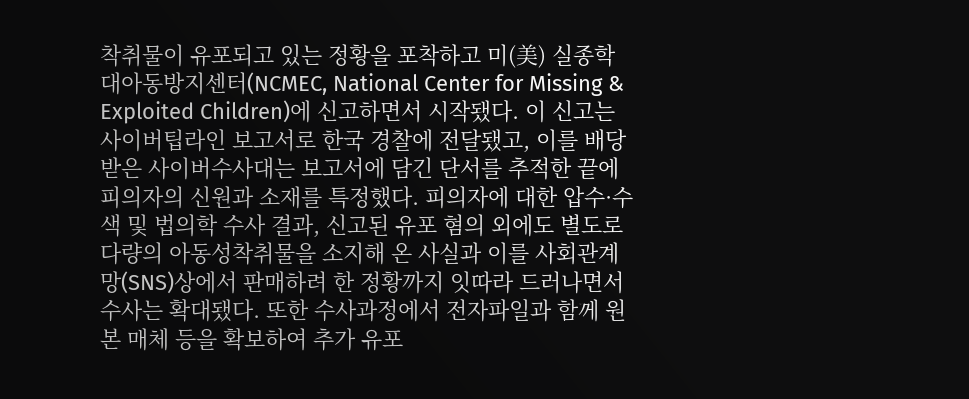착취물이 유포되고 있는 정황을 포착하고 미(美) 실종학대아동방지센터(NCMEC, National Center for Missing & Exploited Children)에 신고하면서 시작됐다. 이 신고는 사이버팁라인 보고서로 한국 경찰에 전달됐고, 이를 배당받은 사이버수사대는 보고서에 담긴 단서를 추적한 끝에 피의자의 신원과 소재를 특정했다. 피의자에 대한 압수·수색 및 법의학 수사 결과, 신고된 유포 혐의 외에도 별도로 다량의 아동성착취물을 소지해 온 사실과 이를 사회관계망(SNS)상에서 판매하려 한 정황까지 잇따라 드러나면서 수사는 확대됐다. 또한 수사과정에서 전자파일과 함께 원본 매체 등을 확보하여 추가 유포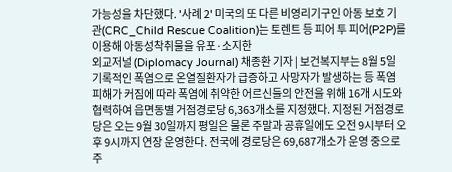가능성을 차단했다. '사례 2' 미국의 또 다른 비영리기구인 아동 보호 기관(CRC_Child Rescue Coalition)는 토렌트 등 피어 투 피어(P2P)를 이용해 아동성착취물을 유포·소지한
외교저널 (Diplomacy Journal) 채종환 기자 | 보건복지부는 8월 5일 기록적인 폭염으로 온열질환자가 급증하고 사망자가 발생하는 등 폭염 피해가 커짐에 따라 폭염에 취약한 어르신들의 안전을 위해 16개 시도와 협력하여 읍면동별 거점경로당 6,363개소를 지정했다. 지정된 거점경로당은 오는 9월 30일까지 평일은 물론 주말과 공휴일에도 오전 9시부터 오후 9시까지 연장 운영한다. 전국에 경로당은 69,687개소가 운영 중으로 주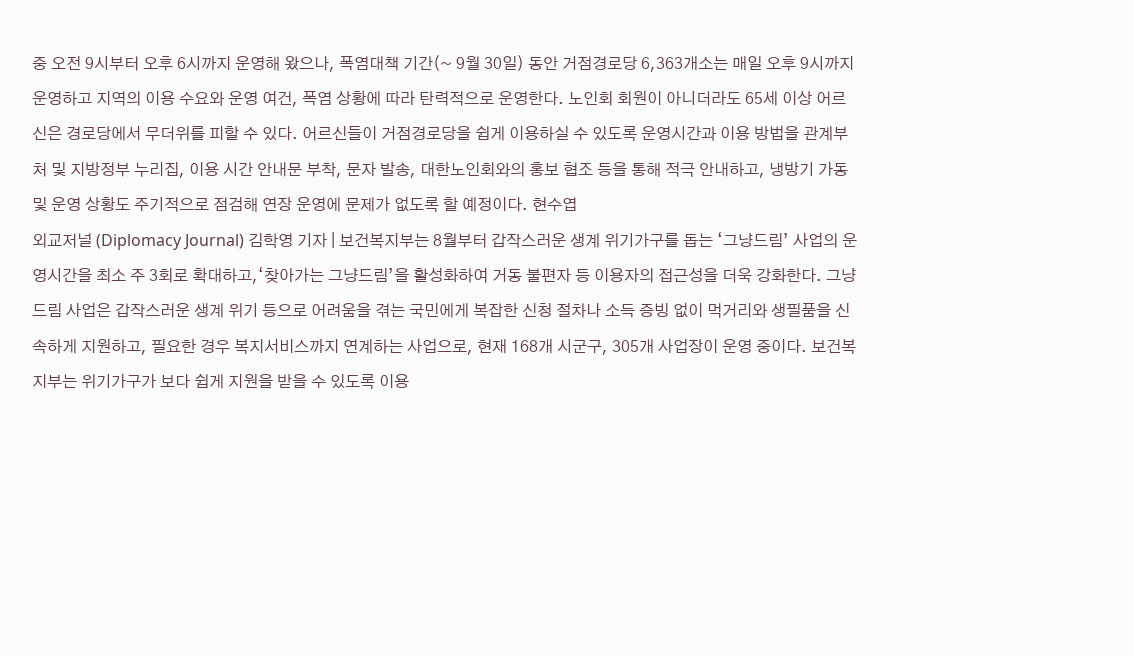중 오전 9시부터 오후 6시까지 운영해 왔으나, 폭염대책 기간(~ 9월 30일) 동안 거점경로당 6,363개소는 매일 오후 9시까지 운영하고 지역의 이용 수요와 운영 여건, 폭염 상황에 따라 탄력적으로 운영한다. 노인회 회원이 아니더라도 65세 이상 어르신은 경로당에서 무더위를 피할 수 있다. 어르신들이 거점경로당을 쉽게 이용하실 수 있도록 운영시간과 이용 방법을 관계부처 및 지방정부 누리집, 이용 시간 안내문 부착, 문자 발송, 대한노인회와의 홍보 협조 등을 통해 적극 안내하고, 냉방기 가동 및 운영 상황도 주기적으로 점검해 연장 운영에 문제가 없도록 할 예정이다. 현수엽
외교저널 (Diplomacy Journal) 김학영 기자 | 보건복지부는 8월부터 갑작스러운 생계 위기가구를 돕는 ‘그냥드림’ 사업의 운영시간을 최소 주 3회로 확대하고,‘찾아가는 그냥드림’을 활성화하여 거동 불편자 등 이용자의 접근성을 더욱 강화한다. 그냥드림 사업은 갑작스러운 생계 위기 등으로 어려움을 겪는 국민에게 복잡한 신청 절차나 소득 증빙 없이 먹거리와 생필품을 신속하게 지원하고, 필요한 경우 복지서비스까지 연계하는 사업으로, 현재 168개 시군구, 305개 사업장이 운영 중이다. 보건복지부는 위기가구가 보다 쉽게 지원을 받을 수 있도록 이용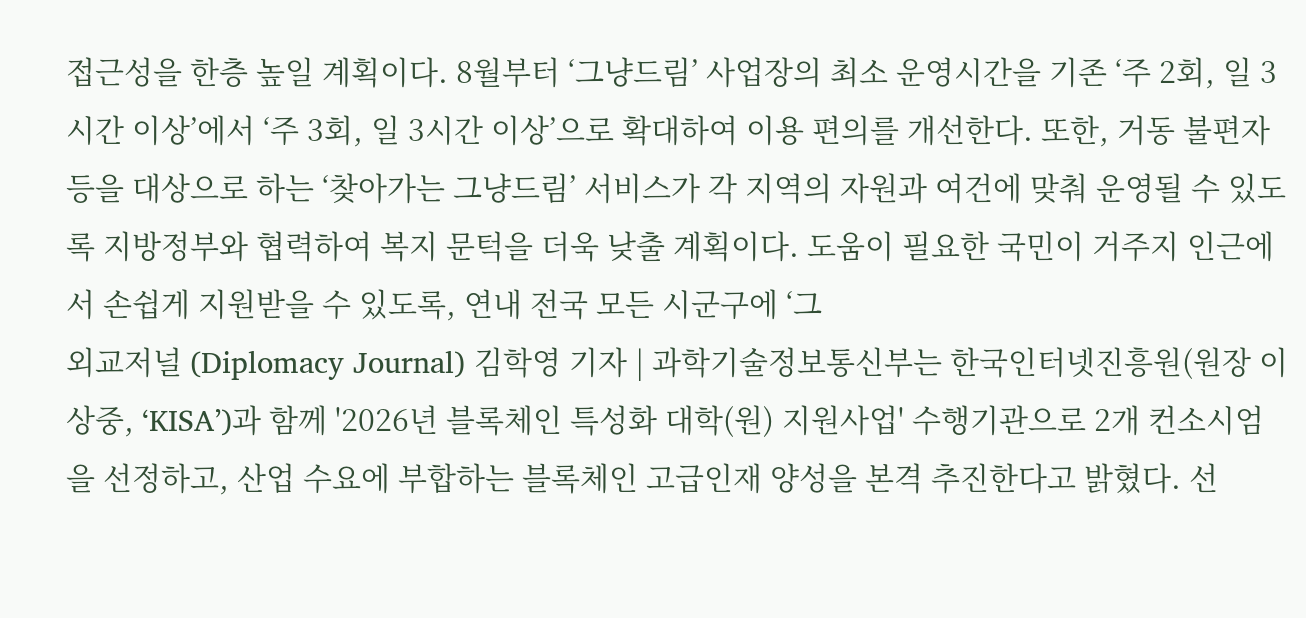접근성을 한층 높일 계획이다. 8월부터 ‘그냥드림’ 사업장의 최소 운영시간을 기존 ‘주 2회, 일 3시간 이상’에서 ‘주 3회, 일 3시간 이상’으로 확대하여 이용 편의를 개선한다. 또한, 거동 불편자 등을 대상으로 하는 ‘찾아가는 그냥드림’ 서비스가 각 지역의 자원과 여건에 맞춰 운영될 수 있도록 지방정부와 협력하여 복지 문턱을 더욱 낮출 계획이다. 도움이 필요한 국민이 거주지 인근에서 손쉽게 지원받을 수 있도록, 연내 전국 모든 시군구에 ‘그
외교저널 (Diplomacy Journal) 김학영 기자 | 과학기술정보통신부는 한국인터넷진흥원(원장 이상중, ‘KISA’)과 함께 '2026년 블록체인 특성화 대학(원) 지원사업' 수행기관으로 2개 컨소시엄을 선정하고, 산업 수요에 부합하는 블록체인 고급인재 양성을 본격 추진한다고 밝혔다. 선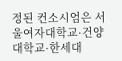정된 컨소시엄은 서울여자대학교·건양대학교·한세대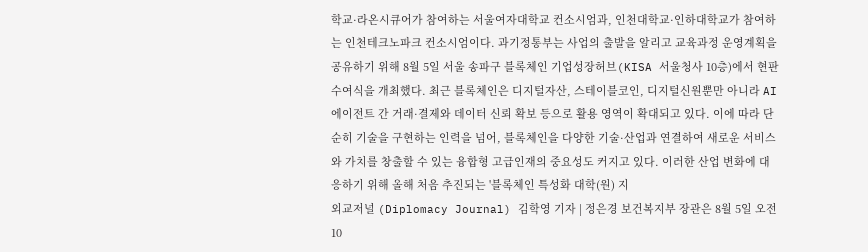학교·라온시큐어가 참여하는 서울여자대학교 컨소시엄과, 인천대학교·인하대학교가 참여하는 인천테크노파크 컨소시엄이다. 과기정통부는 사업의 출발을 알리고 교육과정 운영계획을 공유하기 위해 8월 5일 서울 송파구 블록체인 기업성장허브(KISA 서울청사 10층)에서 현판수여식을 개최했다. 최근 블록체인은 디지털자산, 스테이블코인, 디지털신원뿐만 아니라 AI 에이전트 간 거래·결제와 데이터 신뢰 확보 등으로 활용 영역이 확대되고 있다. 이에 따라 단순히 기술을 구현하는 인력을 넘어, 블록체인을 다양한 기술·산업과 연결하여 새로운 서비스와 가치를 창출할 수 있는 융합형 고급인재의 중요성도 커지고 있다. 이러한 산업 변화에 대응하기 위해 올해 처음 추진되는 '블록체인 특성화 대학(원) 지
외교저널 (Diplomacy Journal) 김학영 기자 | 정은경 보건복지부 장관은 8월 5일 오전 10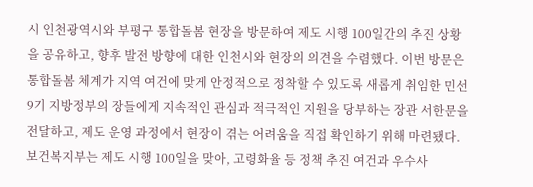시 인천광역시와 부평구 통합돌봄 현장을 방문하여 제도 시행 100일간의 추진 상황을 공유하고, 향후 발전 방향에 대한 인천시와 현장의 의견을 수렴했다. 이번 방문은 통합돌봄 체계가 지역 여건에 맞게 안정적으로 정착할 수 있도록 새롭게 취임한 민선 9기 지방정부의 장들에게 지속적인 관심과 적극적인 지원을 당부하는 장관 서한문을 전달하고, 제도 운영 과정에서 현장이 겪는 어려움을 직접 확인하기 위해 마련됐다. 보건복지부는 제도 시행 100일을 맞아, 고령화율 등 정책 추진 여건과 우수사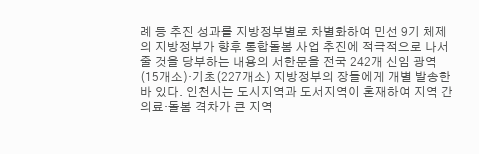례 등 추진 성과를 지방정부별로 차별화하여 민선 9기 체제의 지방정부가 향후 통합돌봄 사업 추진에 적극적으로 나서줄 것을 당부하는 내용의 서한문을 전국 242개 신임 광역(15개소)·기초(227개소) 지방정부의 장들에게 개별 발송한 바 있다. 인천시는 도시지역과 도서지역이 혼재하여 지역 간 의료·돌봄 격차가 큰 지역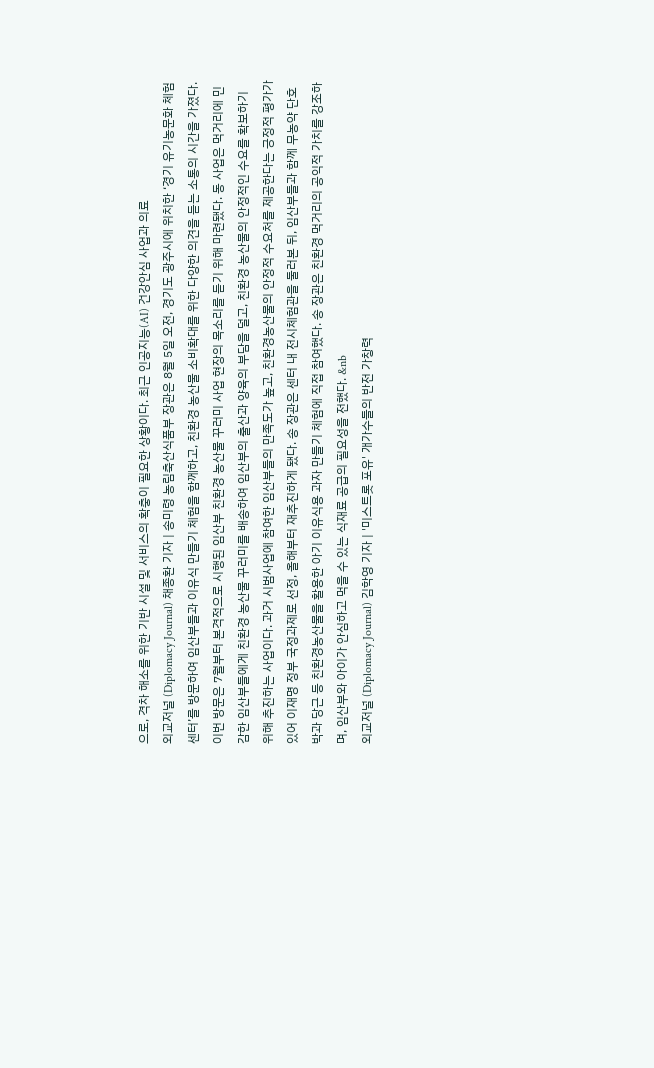으로, 격차 해소를 위한 기반 시설 및 서비스의 확충이 필요한 상황이다. 최근 인공지능(AI) 건강안심 사업과 의료
외교저널 (Diplomacy Journal) 채종환 기자 | 송미령 농림축산식품부 장관은 8월 5일 오전, 경기도 광주시에 위치한 ‘경기 유기농문화 체험센터’를 방문하여 임산부들과 이유식 만들기 체험을 함께하고, 친환경 농산물 소비확대를 위한 다양한 의견을 듣는 소통의 시간을 가졌다. 이번 방문은 7월부터 본격적으로 시행된 임산부 친환경 농산물 꾸러미 사업 현장의 목소리를 듣기 위해 마련됐다. 동 사업은 먹거리에 민감한 임산부들에게 친환경 농산물 꾸러미를 배송하여 임산부의 출산과 양육의 부담을 덜고, 친환경 농산물의 안정적인 수요를 확보하기 위해 추진하는 사업이다. 과거 시범사업에 참여한 임산부들의 만족도가 높고, 친환경농산물의 안정적 수요처를 제공한다는 긍정적 평가가 있어 이재명 정부 국정과제로 선정, 올해부터 재추진하게 됐다. 송 장관은 센터 내 전시체험관을 둘러본 뒤, 임산부들과 함께 무농약 단호박과 당근 등 친환경농산물을 활용한 아기 이유식용 과자 만들기 체험에 직접 참여했다. 송 장관은 친환경 먹거리의 공익적 가치를 강조하며, 임산부와 아이가 안심하고 먹을 수 있는 식재료 공급의 필요성을 전했다. &nb
외교저널 (Diplomacy Journal) 김학영 기자 | '미스트롯 포유' 개가수들의 반전 가창력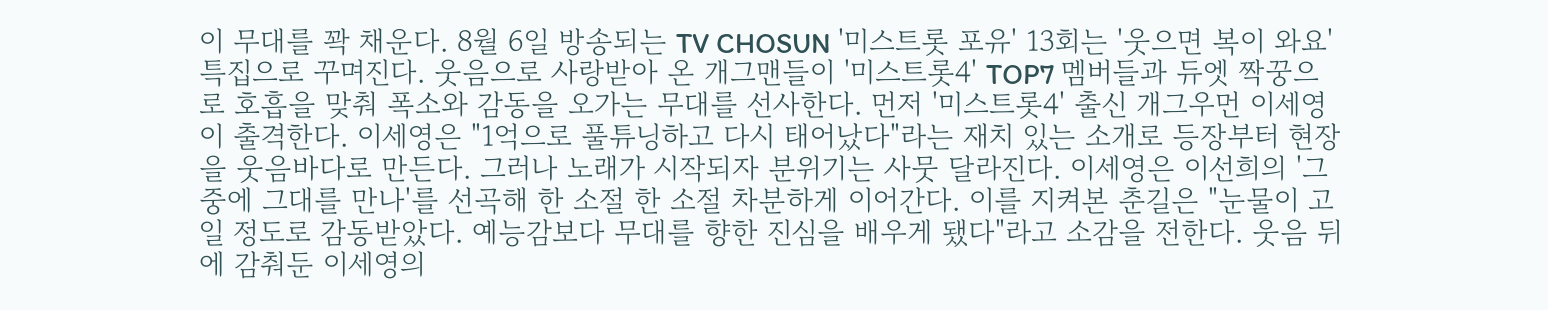이 무대를 꽉 채운다. 8월 6일 방송되는 TV CHOSUN '미스트롯 포유' 13회는 '웃으면 복이 와요' 특집으로 꾸며진다. 웃음으로 사랑받아 온 개그맨들이 '미스트롯4' TOP7 멤버들과 듀엣 짝꿍으로 호흡을 맞춰 폭소와 감동을 오가는 무대를 선사한다. 먼저 '미스트롯4' 출신 개그우먼 이세영이 출격한다. 이세영은 "1억으로 풀튜닝하고 다시 태어났다"라는 재치 있는 소개로 등장부터 현장을 웃음바다로 만든다. 그러나 노래가 시작되자 분위기는 사뭇 달라진다. 이세영은 이선희의 '그 중에 그대를 만나'를 선곡해 한 소절 한 소절 차분하게 이어간다. 이를 지켜본 춘길은 "눈물이 고일 정도로 감동받았다. 예능감보다 무대를 향한 진심을 배우게 됐다"라고 소감을 전한다. 웃음 뒤에 감춰둔 이세영의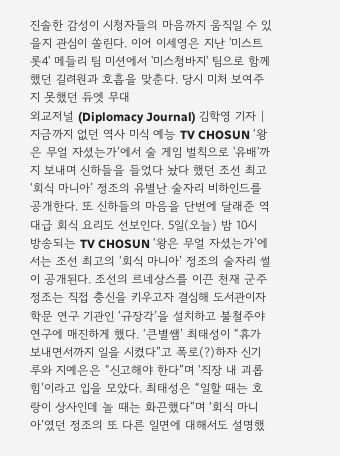진솔한 감성이 시청자들의 마음까지 움직일 수 있을지 관심이 쏠린다. 이어 이세영은 지난 '미스트롯4' 메들리 팀 미션에서 '미스청바지' 팀으로 함께했던 길려원과 호흡을 맞춘다. 당시 미처 보여주지 못했던 듀엣 무대
외교저널 (Diplomacy Journal) 김학영 기자 | 지금까지 없던 역사 미식 예능 TV CHOSUN ‘왕은 무얼 자셨는가’에서 술 게임 벌칙으로 '유배'까지 보내며 신하들을 들었다 놨다 했던 조선 최고 ‘회식 마니아’ 정조의 유별난 술자리 비하인드를 공개한다. 또 신하들의 마음을 단번에 달래준 역대급 회식 요리도 선보인다. 5일(오늘) 밤 10시 방송되는 TV CHOSUN ‘왕은 무얼 자셨는가’에서는 조선 최고의 ‘회식 마니아’ 정조의 술자리 썰이 공개된다. 조선의 르네상스를 이끈 천재 군주 정조는 직접 충신을 키우고자 결심해 도서관이자 학문 연구 기관인 ‘규장각’을 설치하고 불철주야 연구에 매진하게 했다. ‘큰별쌤’ 최태성이 “휴가 보내면서까지 일을 시켰다”고 폭로(?)하자 신기루와 지예은은 “신고해야 한다”며 ‘직장 내 괴롭힘’이라고 입을 모았다. 최태성은 “일할 때는 호랑이 상사인데 놀 때는 화끈했다”며 ‘회식 마니아’였던 정조의 또 다른 일면에 대해서도 설명했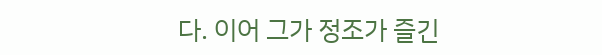다. 이어 그가 정조가 즐긴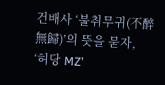건배사 ‘불취무귀(不醉無歸)’의 뜻을 묻자, ‘허당 MZ’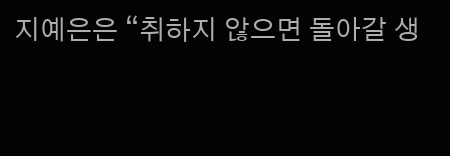지예은은 “취하지 않으면 돌아갈 생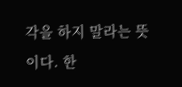각을 하지 말라는 뜻이다. 한